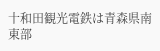十和田観光電鉄は青森県南東部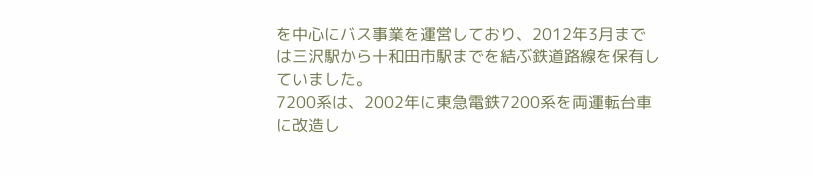を中心にバス事業を運営しており、2012年3月までは三沢駅から十和田市駅までを結ぶ鉄道路線を保有していました。
7200系は、2002年に東急電鉄7200系を両運転台車に改造し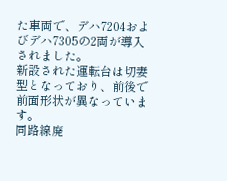た車両で、デハ7204およびデハ7305の2両が導入されました。
新設された運転台は切妻型となっており、前後で前面形状が異なっています。
同路線廃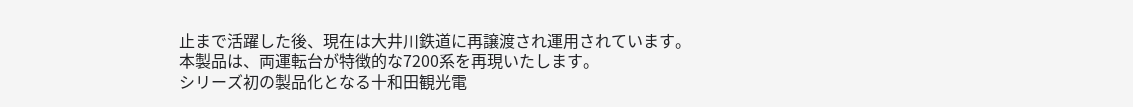止まで活躍した後、現在は大井川鉄道に再譲渡され運用されています。
本製品は、両運転台が特徴的な7200系を再現いたします。
シリーズ初の製品化となる十和田観光電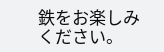鉄をお楽しみください。